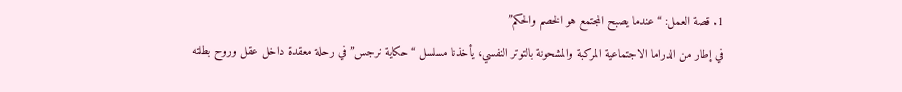1. قصة العمل: “عندما يصبح المجتمع هو الخصم والحكم”
في إطار من الدراما الاجتماعية المركبة والمشحونة بالتوتر النفسي، يأخذنا مسلسل “حكاية نرجس” في رحلة معقدة داخل عقل وروح بطلته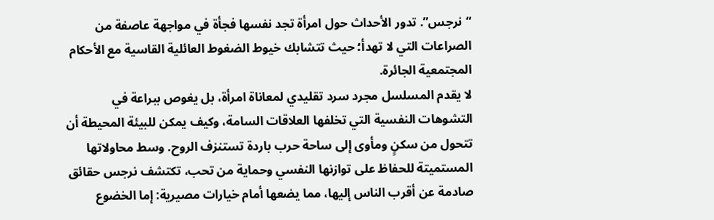“نرجس”. تدور الأحداث حول امرأة تجد نفسها فجأة في مواجهة عاصفة من الصراعات التي لا تهدأ؛ حيث تتشابك خيوط الضغوط العائلية القاسية مع الأحكام المجتمعية الجائرة.
لا يقدم المسلسل مجرد سرد تقليدي لمعاناة امرأة، بل يغوص ببراعة في التشوهات النفسية التي تخلفها العلاقات السامة، وكيف يمكن للبيئة المحيطة أن تتحول من سكنٍ ومأوى إلى ساحة حرب باردة تستنزف الروح. وسط محاولاتها المستميتة للحفاظ على توازنها النفسي وحماية من تحب، تكتشف نرجس حقائق صادمة عن أقرب الناس إليها، مما يضعها أمام خيارات مصيرية: إما الخضوع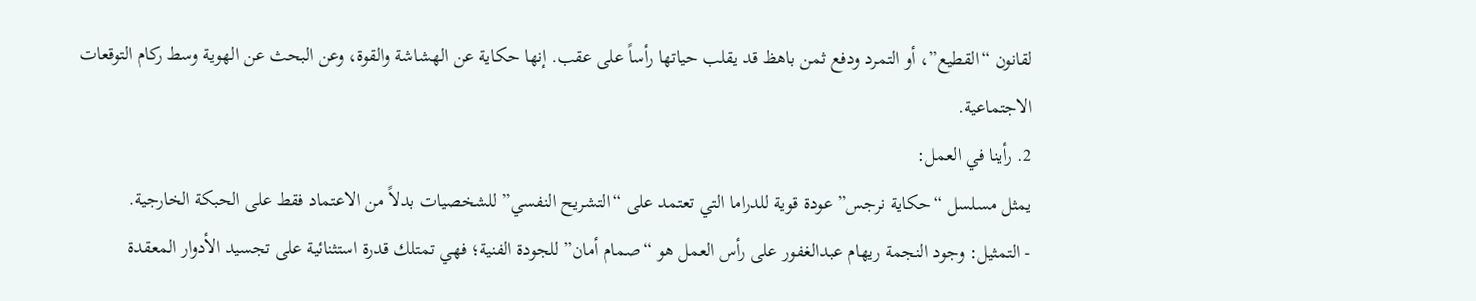لقانون “القطيع”، أو التمرد ودفع ثمن باهظ قد يقلب حياتها رأساً على عقب. إنها حكاية عن الهشاشة والقوة، وعن البحث عن الهوية وسط ركام التوقعات الاجتماعية.
2. رأينا في العمل:
يمثل مسلسل “حكاية نرجس” عودة قوية للدراما التي تعتمد على “التشريح النفسي” للشخصيات بدلاً من الاعتماد فقط على الحبكة الخارجية.
- التمثيل: وجود النجمة ريهام عبدالغفور على رأس العمل هو “صمام أمان” للجودة الفنية؛ فهي تمتلك قدرة استثنائية على تجسيد الأدوار المعقدة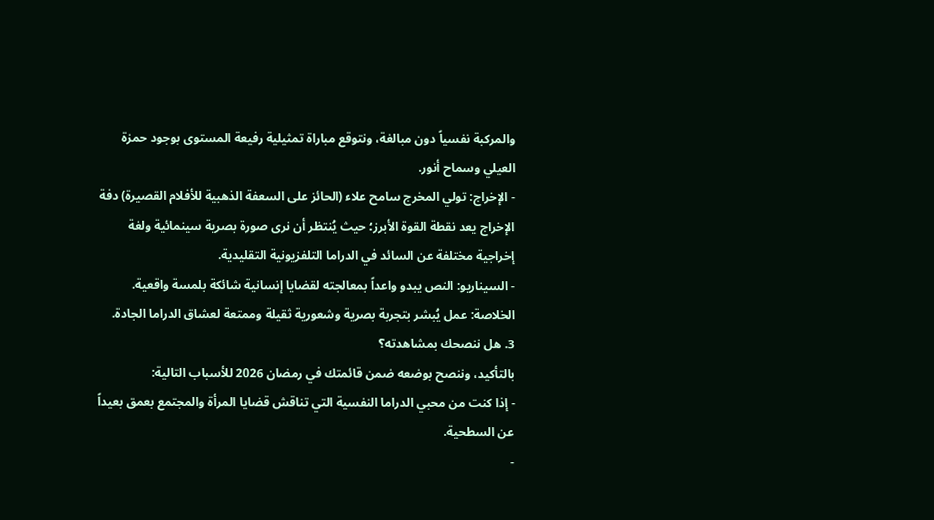والمركبة نفسياً دون مبالغة، ونتوقع مباراة تمثيلية رفيعة المستوى بوجود حمزة العيلي وسماح أنور.
- الإخراج: تولي المخرج سامح علاء (الحائز على السعفة الذهبية للأفلام القصيرة) دفة الإخراج يعد نقطة القوة الأبرز؛ حيث يُنتظر أن نرى صورة بصرية سينمائية ولغة إخراجية مختلفة عن السائد في الدراما التلفزيونية التقليدية.
- السيناريو: النص يبدو واعداً بمعالجته لقضايا إنسانية شائكة بلمسة واقعية.
الخلاصة: عمل يُبشر بتجربة بصرية وشعورية ثقيلة وممتعة لعشاق الدراما الجادة.
3. هل ننصحك بمشاهدته؟
بالتأكيد، وننصح بوضعه ضمن قائمتك في رمضان 2026 للأسباب التالية:
- إذا كنت من محبي الدراما النفسية التي تناقش قضايا المرأة والمجتمع بعمق بعيداً عن السطحية.
-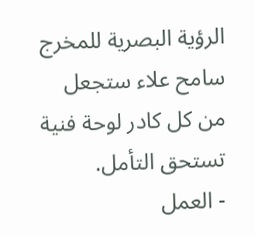الرؤية البصرية للمخرج سامح علاء ستجعل من كل كادر لوحة فنية تستحق التأمل.
- العمل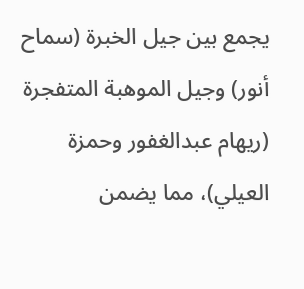يجمع بين جيل الخبرة (سماح أنور) وجيل الموهبة المتفجرة (ريهام عبدالغفور وحمزة العيلي)، مما يضمن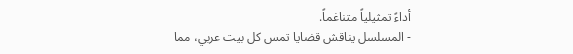أداءً تمثيلياً متناغماً.
- المسلسل يناقش قضايا تمس كل بيت عربي، مما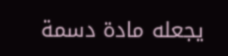يجعله مادة دسمة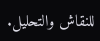للنقاش والتحليل.